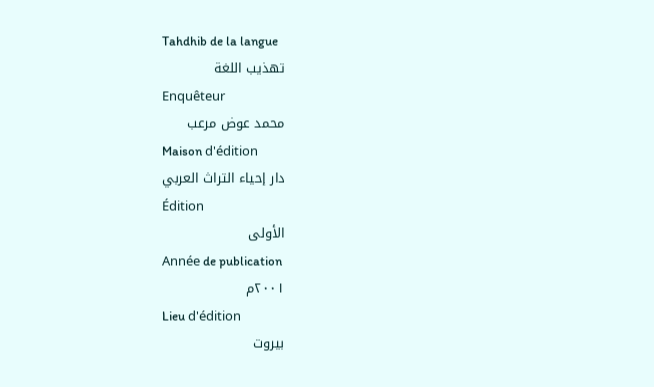Tahdhib de la langue
تهذيب اللغة
Enquêteur
محمد عوض مرعب
Maison d'édition
دار إحياء التراث العربي
Édition
الأولى
Année de publication
٢٠٠١م
Lieu d'édition
بيروت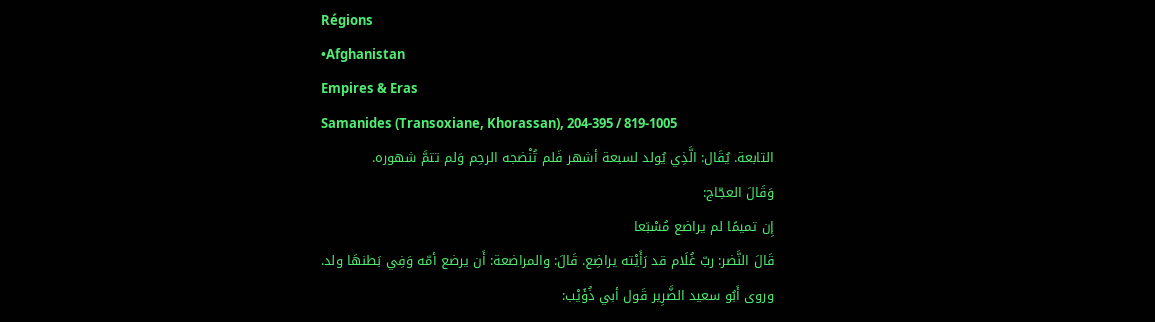Régions
•Afghanistan
Empires & Eras
Samanides (Transoxiane, Khorassan), 204-395 / 819-1005
التابعة. يُقَال: الَّذِي يُولد لسبعة أشهر فَلم تُنْضجه الرحِم وَلم تتمَّ شهوره.
وَقَالَ العجّاج:
إِن تميمًا لم يراضع مُسْبَعا
قَالَ النَّضر: ربّ غُلَام قد رَأَيْته يراضِع. قَالَ: والمراضعة: أَن يرضع أمّه وَفِي بَطنهَا ولد.
وروى أَبُو سعيد الضَّرِير قَول أبي ذُؤَيْب: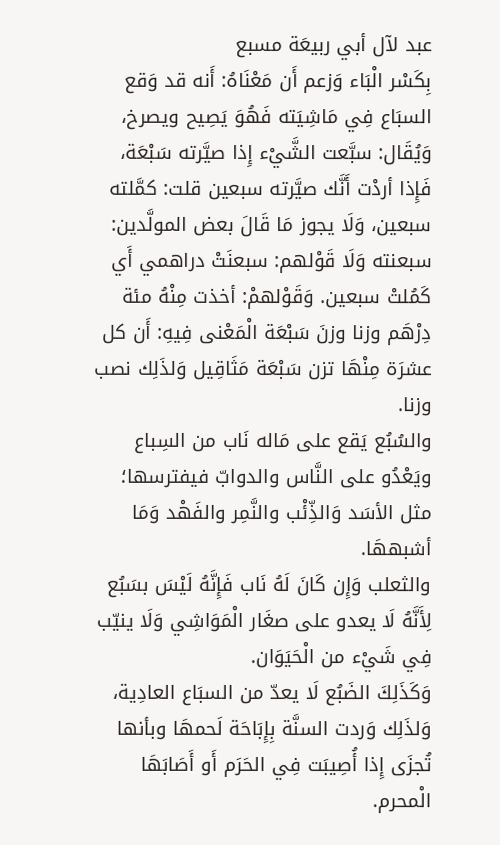عبد لآل أبي ربيعَة مسبع
بِكَسْر الْبَاء وَزعم أَن مَعْنَاهُ: أَنه قد وَقع السبَاع فِي مَاشِيَته فَهُوَ يَصِيح ويصرخ، وَيُقَال: سبَّعت الشَّيْء إِذا صيَّرته سَبْعَة، فَإِذا أردْت أَنَّك صيَّرته سبعين قلت: كمَّلته سبعين، وَلَا يجوز مَا قَالَ بعض المولَّدين: سبعنته وَلَا قَوْلهم: سبعنَتْ دراهمي أَي كَمُلتْ سبعين. وَقَوْلهمْ: أخذت مِنْهُ مئة دِرْهَم وزنا وزنَ سَبْعَة الْمَعْنى فِيهِ: أَن كل عشرَة مِنْهَا تزن سَبْعَة مَثَاقِيل وَلذَلِك نصب وزنا.
والسُبُع يَقع على مَاله نَاب من السِباع ويَعْدُو على النَّاس والدوابّ فيفترسها؛ مثل الأسَد وَالذِّئْب والنَّمِر والفَهْد وَمَا أشبههَا.
والثعلب وَإِن كَانَ لَهُ نَاب فَإِنَّهُ لَيْسَ بسَبُع لِأَنَّهُ لَا يعدو على صغَار الْمَوَاشِي وَلَا ينيّب فِي شَيْء من الْحَيَوَان.
وَكَذَلِكَ الضَبُع لَا يعدّ من السبَاع العادِية، وَلذَلِك وَردت السنَّة بِإِبَاحَة لَحمهَا وبأنها تُجزَى إِذا أُصِيبَت فِي الحَرَم أَو أَصَابَهَا الْمحرم.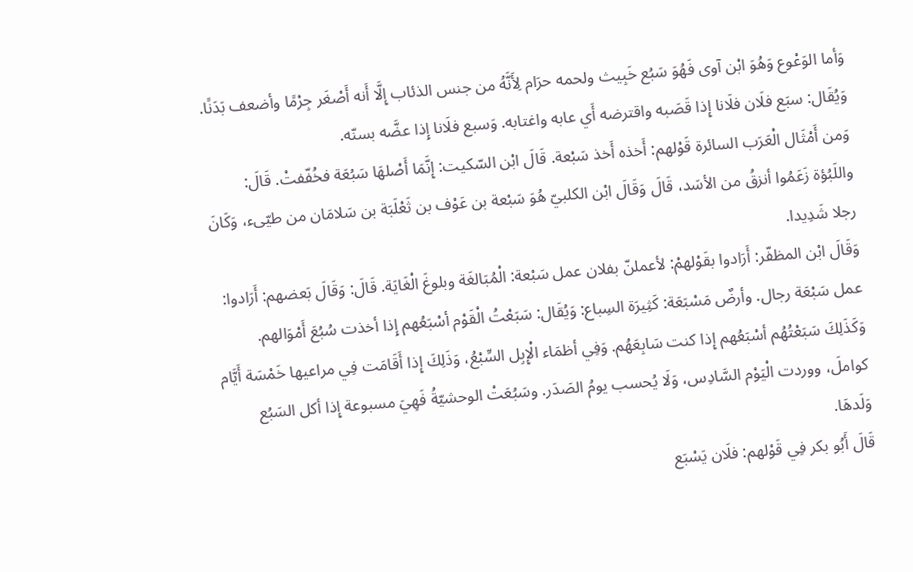وَأما الوَعْوع وَهُوَ ابْن آوى فَهُوَ سَبُع خَبِيث ولحمه حرَام لِأَنَّهُ من جنس الذئاب إِلَّا أَنه أَصْغَر جِرْمًا وأضعف بَدَنًا. وَيُقَال: سبَع فلَان فلَانا إِذا قَصَبه واقترضه أَي عابه واغتابه. وَسبع فلَانا إِذا عضَّه بسنّه.
وَمن أَمْثَال الْعَرَب السائرة قَوْلهم: أَخذه أَخذ سَبْعة. قَالَ ابْن السّكيت: إِنَّمَا أَصْلهَا سَبُعَة فخُفّفتْ. قَالَ: واللَبُؤة زَعَمُوا أنزقُ من الأسَد، قَالَ وَقَالَ ابْن الكلبيّ هُوَ سَبْعة بن عَوْف بن ثَعْلَبَة بن سَلامَان من طيّىء، وَكَانَ رجلا شَدِيدا.
وَقَالَ ابْن المظفّر: أَرَادوا بقَوْلهمْ: لأعملنّ بفلان عمل سَبْعة: الْمُبَالغَة وبلوغَ الْغَايَة. قَالَ: وَقَالَ بَعضهم: أَرَادوا: عمل سَبْعَة رجال. وأرضٌ مَسْبَعَة: كَثِيرَة السِباع: وَيُقَال: سَبَعْتُ الْقَوْم أسْبَعُهم إِذا أخذت سُبُعَ أَمْوَالهم. وَكَذَلِكَ سَبَعْتُهُم أسْبَعُهم إِذا كنت سَابِعَهُم. وَفِي أظمَاء الْإِبِل السِّبْعُ، وَذَلِكَ إِذا أَقَامَت فِي مراعيها خَمْسَة أَيَّام كواملَ، ووردت الْيَوْم السَّادِس، وَلَا يُحسب يومُ الصَدَر. وسَبُعَتْ الوحشيّةُ فَهِيَ مسبوعة إِذا أكل السَبُع وَلَدهَا.
قَالَ أَبُو بكر فِي قَوْلهم: فلَان يَسْبَع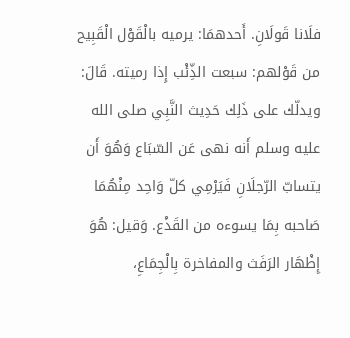فلَانا قَولَانِ. أَحدهمَا: يرميه بالْقَوْل الْقَبِيح من قَوْلهم: سبعت الذِّئْب إِذا رميته. قَالَ: ويدلّك على ذَلِك حَدِيث النَّبِي صلى الله عليه وسلم أَنه نهى عَن السّبَاع وَهُوَ أَن يتسابّ الرّجلَانِ فَيَرْمِي كلّ وَاحِد مِنْهُمَا صَاحبه بِمَا يسوءه من القَذْع. وَقيل: هُوَ إِظْهَار الرَفَث والمفاخرة بِالْجِمَاعِ،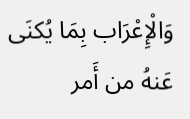وَالْإِعْرَاب بِمَا يُكنَى عَنهُ من أَمر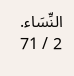النِّسَاء.
2 / 71